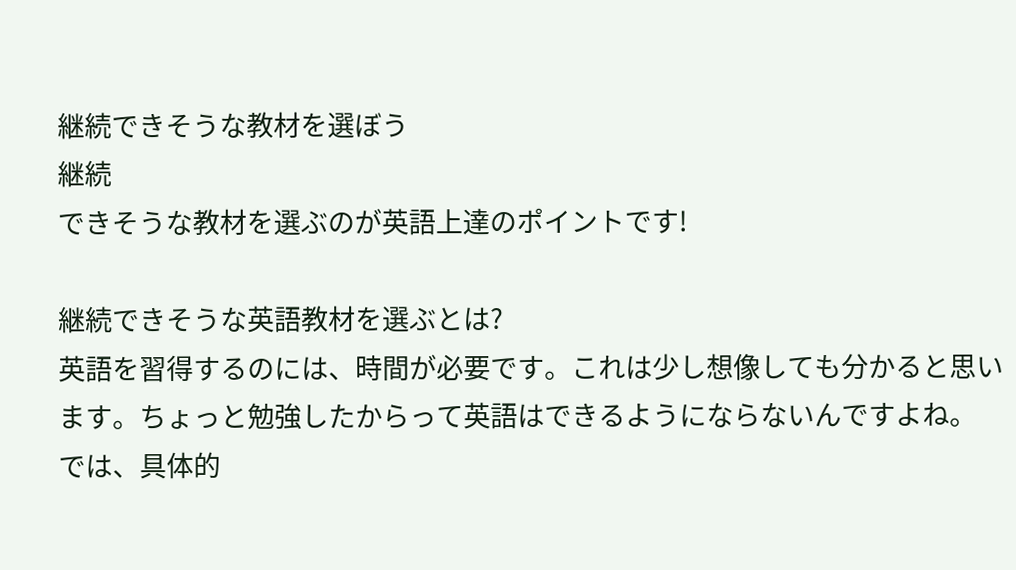継続できそうな教材を選ぼう
継続
できそうな教材を選ぶのが英語上達のポイントです!

継続できそうな英語教材を選ぶとは?
英語を習得するのには、時間が必要です。これは少し想像しても分かると思います。ちょっと勉強したからって英語はできるようにならないんですよね。
では、具体的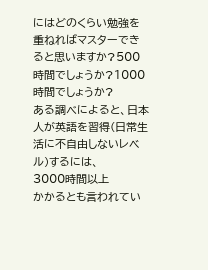にはどのくらい勉強を重ねればマスターできると思いますか?500時間でしょうか?1000時間でしょうか?
ある調べによると、日本人が英語を習得(日常生活に不自由しないレベル)するには、
3000時間以上
かかるとも言われてい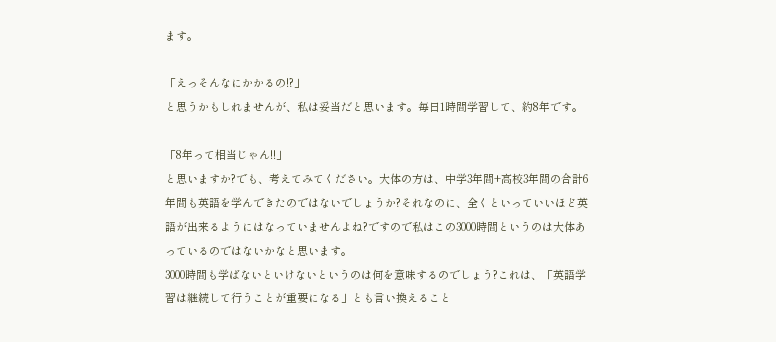ます。

「えっそんなにかかるの!?」
と思うかもしれませんが、私は妥当だと思います。毎日1時間学習して、約8年です。

「8年って相当じゃん!!」
と思いますか?でも、考えてみてください。大体の方は、中学3年間+高校3年間の合計6年間も英語を学んできたのではないでしょうか?それなのに、全くといっていいほど英語が出来るようにはなっていませんよね?ですので私はこの3000時間というのは大体あっているのではないかなと思います。
3000時間も学ばないといけないというのは何を意味するのでしょう?これは、「英語学習は継続して行うことが重要になる」とも言い換えること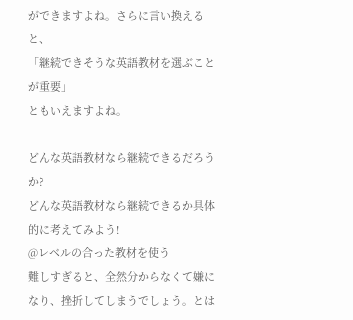ができますよね。さらに言い換えると、
「継続できそうな英語教材を選ぶことが重要」
ともいえますよね。

どんな英語教材なら継続できるだろうか?
どんな英語教材なら継続できるか具体的に考えてみよう!
@レベルの合った教材を使う
難しすぎると、全然分からなくて嫌になり、挫折してしまうでしょう。とは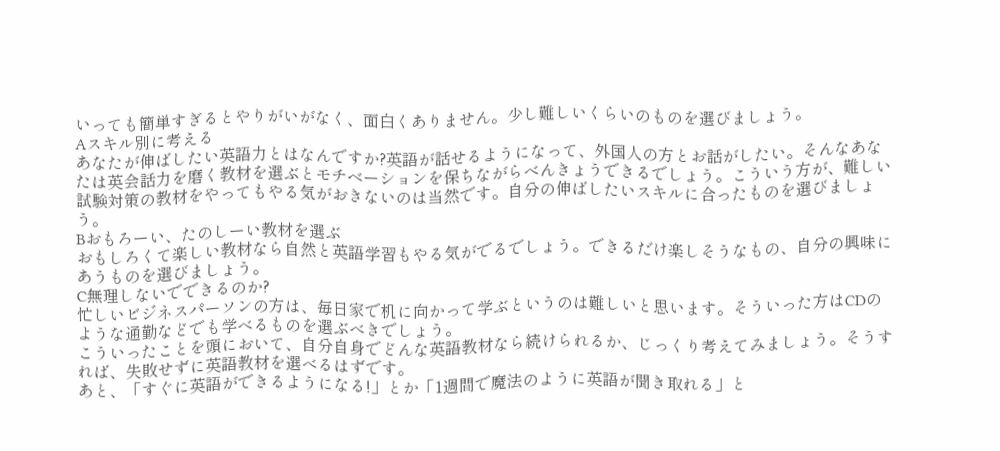いっても簡単すぎるとやりがいがなく、面白くありません。少し難しいくらいのものを選びましょう。
Aスキル別に考える
あなたが伸ばしたい英語力とはなんですか?英語が話せるようになって、外国人の方とお話がしたい。そんなあなたは英会話力を磨く教材を選ぶとモチベーションを保ちながらべんきょうできるでしょう。こういう方が、難しい試験対策の教材をやってもやる気がおきないのは当然です。自分の伸ばしたいスキルに合ったものを選びましょう。
Bおもろーい、たのしーい教材を選ぶ
おもしろくて楽しい教材なら自然と英語学習もやる気がでるでしょう。できるだけ楽しそうなもの、自分の興味にあうものを選びましょう。
C無理しないでできるのか?
忙しいビジネスパーソンの方は、毎日家で机に向かって学ぶというのは難しいと思います。そういった方はCDのような通勤などでも学べるものを選ぶべきでしょう。
こういったことを頭において、自分自身でどんな英語教材なら続けられるか、じっくり考えてみましょう。そうすれば、失敗せずに英語教材を選べるはずです。
あと、「すぐに英語ができるようになる!」とか「1週間で魔法のように英語が聞き取れる」と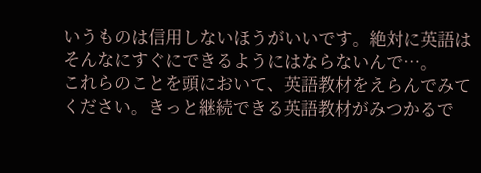いうものは信用しないほうがいいです。絶対に英語はそんなにすぐにできるようにはならないんで…。
これらのことを頭において、英語教材をえらんでみてください。きっと継続できる英語教材がみつかるで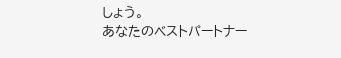しょう。
あなたのベストパートナー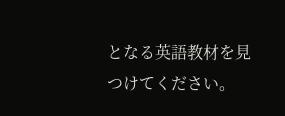となる英語教材を見つけてください。